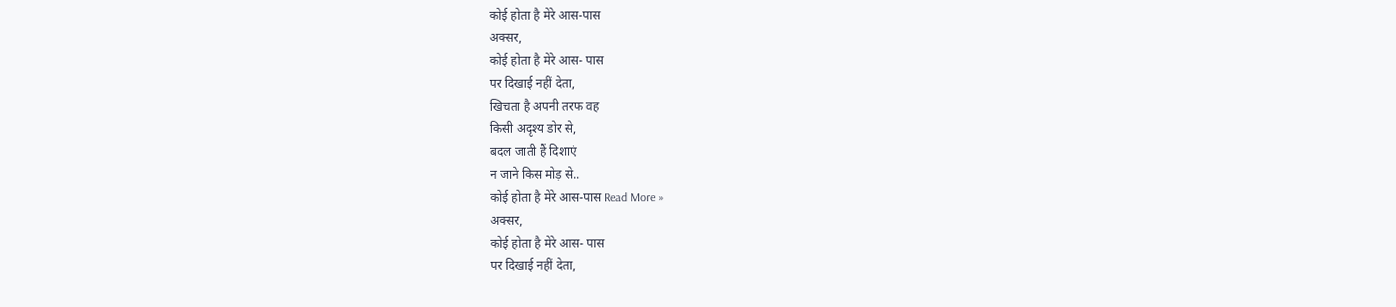कोई होता है मेरे आस-पास
अक्सर,
कोई होता है मेरे आस- पास
पर दिखाई नहीं देता,
खिचता है अपनी तरफ वह
किसी अदृश्य डोर से,
बदल जाती हैं दिशाएं
न जाने किस मोड़ से..
कोई होता है मेरे आस-पास Read More »
अक्सर,
कोई होता है मेरे आस- पास
पर दिखाई नहीं देता,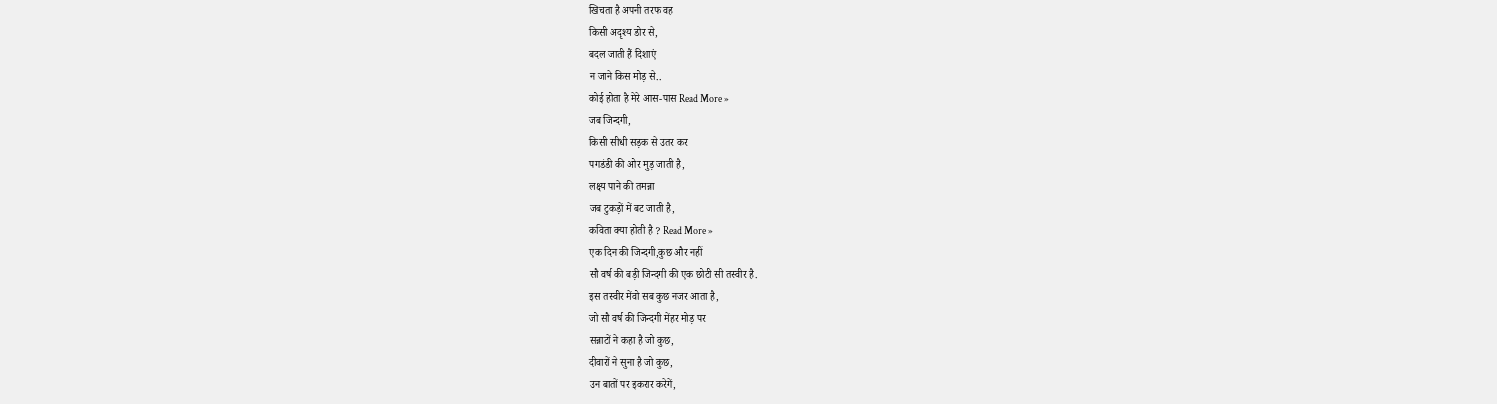खिचता है अपनी तरफ वह
किसी अदृश्य डोर से,
बदल जाती हैं दिशाएं
न जाने किस मोड़ से..
कोई होता है मेरे आस-पास Read More »
जब जिन्दगी,
किसी सीधी सड़क से उतर कर
पगडंडी की ओर मुड़ जाती है,
लक्ष्य पाने की तमन्ना
जब टुकड़ों में बट जाती है,
कविता क्या होती है ? Read More »
एक दिन की जिन्दगी,कुछ और नहीं
सौ वर्ष की बड़ी जिन्दगी की एक छोटी सी तस्वीर है.
इस तस्वीर मेंवो सब कुछ नजर आता है,
जो सौ वर्ष की जिन्दगी मेंहर मोड़ पर
सन्नाटों ने कहा है जो कुछ,
दीवारों ने सुना है जो कुछ,
उन बातों पर इकरार करेगें,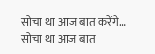सोचा था आज बात करेंगे…
सोचा था आज बात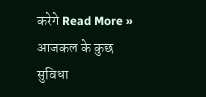करेगे Read More »
आजकल के कुछ सुविधा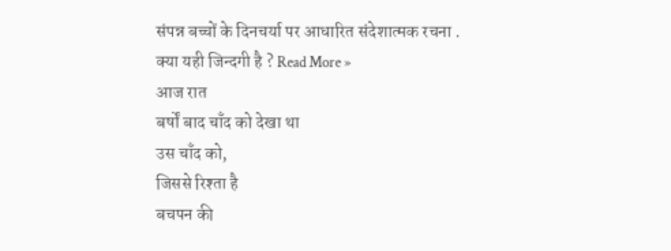संपन्न बच्चों के दिनचर्या पर आधारित संदेशात्मक रचना .
क्या यही जिन्दगी है ? Read More »
आज रात
बर्षों बाद चाँद को देखा था
उस चाँद को,
जिससे रिश्ता है
बचपन की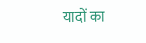यादों का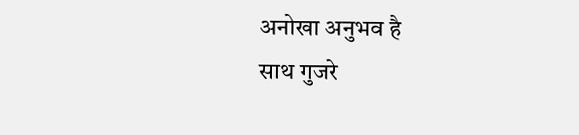अनोखा अनुभव है
साथ गुजरे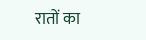रातों का